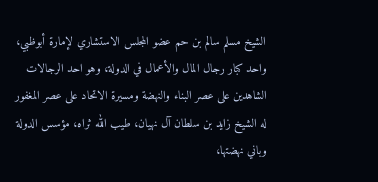الشيخ مسلم سالم بن حم عضو المجلس الاستشاري لإمارة أبوظبي، واحد كبار رجال المال والأعمال في الدولة، وهو احد الرجالات الشاهدين على عصر البناء والنهضة ومسيرة الاتحاد على عصر المغفور له الشيخ زايد بن سلطان آل نهيان، طيب الله ثراه، مؤسس الدولة وباني نهضتها،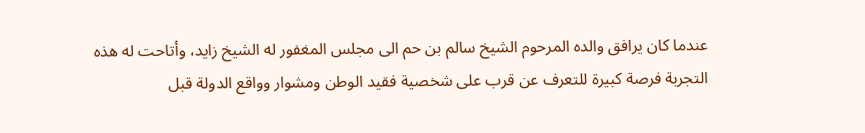عندما كان يرافق والده المرحوم الشيخ سالم بن حم الى مجلس المغفور له الشيخ زايد، وأتاحت له هذه التجربة فرصة كبيرة للتعرف عن قرب على شخصية فقيد الوطن ومشوار وواقع الدولة قبل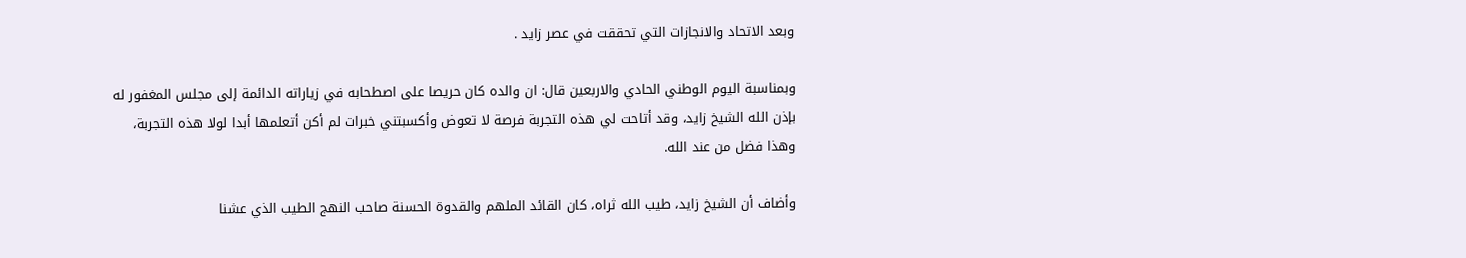وبعد الاتحاد والانجازات التي تحققت في عصر زايد .

وبمناسبة اليوم الوطني الحادي والاربعين قال: ان والده كان حريصا على اصطحابه في زياراته الدائمة إلى مجلس المغفور له بإذن الله الشيخ زايد، وقد أتاحت لي هذه التجربة فرصة لا تعوض وأكسبتني خبرات لم أكن أتعلمها أبدا لولا هذه التجربة، وهذا فضل من عند الله.

وأضاف أن الشيخ زايد، طيب الله ثراه، كان القائد الملهم والقدوة الحسنة صاحب النهج الطيب الذي عشنا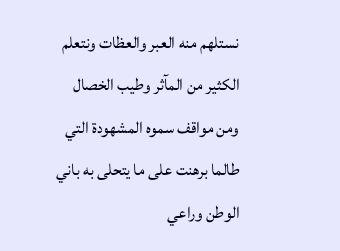نستلهم منه العبر والعظات ونتعلم الكثير من المآثر وطيب الخصال ومن مواقف سموه المشهودة التي طالما برهنت على ما يتحلى به باني الوطن وراعي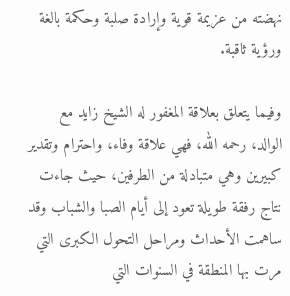نهضته من عزيمة قوية وإرادة صلبة وحكمة بالغة ورؤية ثاقبة.

وفيما يتعلق بعلاقة المغفور له الشيخ زايد مع الوالد، رحمه الله، فهي علاقة وفاء، واحترام وتقدير كبيرين وهي متبادلة من الطرفين، حيث جاءت نتاج رفقة طويلة تعود إلى أيام الصبا والشباب وقد ساهمت الأحداث ومراحل التحول الكبرى التي مرت بها المنطقة في السنوات التي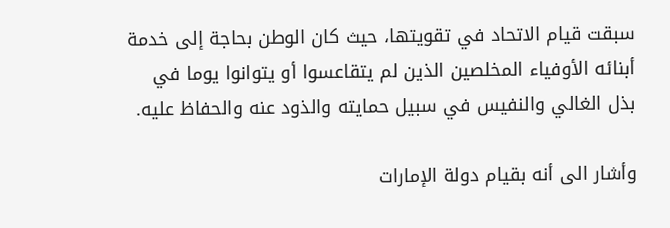سبقت قيام الاتحاد في تقويتها، حيث كان الوطن بحاجة إلى خدمة أبنائه الأوفياء المخلصين الذين لم يتقاعسوا أو يتوانوا يوما في بذل الغالي والنفيس في سبيل حمايته والذود عنه والحفاظ عليه.

وأشار الى أنه بقيام دولة الإمارات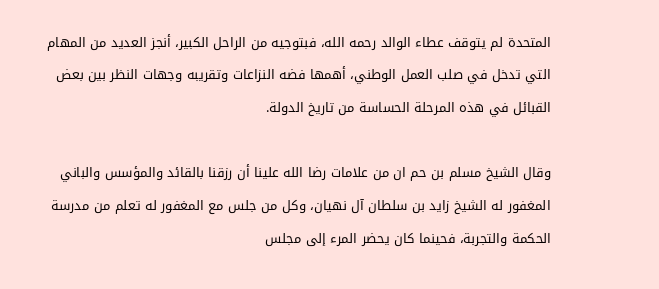المتحدة لم يتوقف عطاء الوالد رحمه الله، فبتوجيه من الراحل الكبير، أنجز العديد من المهام التي تدخل في صلب العمل الوطني، أهمها فضه النزاعات وتقريبه وجهات النظر بين بعض القبائل في هذه المرحلة الحساسة من تاريخ الدولة.

وقال الشيخ مسلم بن حم ان من علامات رضا الله علينا أن رزقنا بالقائد والمؤسس والباني المغفور له الشيخ زايد بن سلطان آل نهيان، وكل من جلس مع المغفور له تعلم من مدرسة الحكمة والتجربة، فحينما كان يحضر المرء إلى مجلس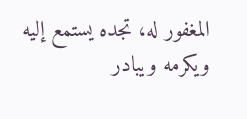المغفور له، تجده يستمع إليه ويكرمه ويبادر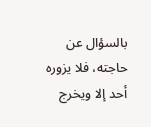بالسؤال عن حاجته، فلا يزوره أحد إلا ويخرج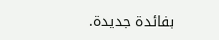بفائدة جديدة.